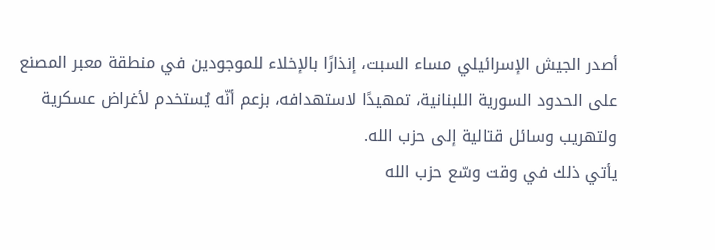أصدر الجيش الإسرائيلي مساء السبت، إنذارًا بالإخلاء للموجودين في منطقة معبر المصنع على الحدود السورية اللبنانية، تمهيدًا لاستهدافه، بزعم أنّه يُستخدم لأغراض عسكرية ولتهريب وسائل قتالية إلى حزب الله.
يأتي ذلك في وقت وسّع حزب الله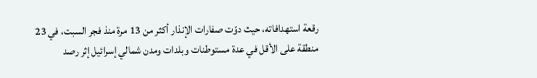رقعة استهدافاته، حيث دوّت صفارات الإنذار أكثر من 13 مرة منذ فجر السبت، في 23 منطقة على الأقل في عدة مستوطنات وبلدات ومدن شمالي إسرائيل إثر رصد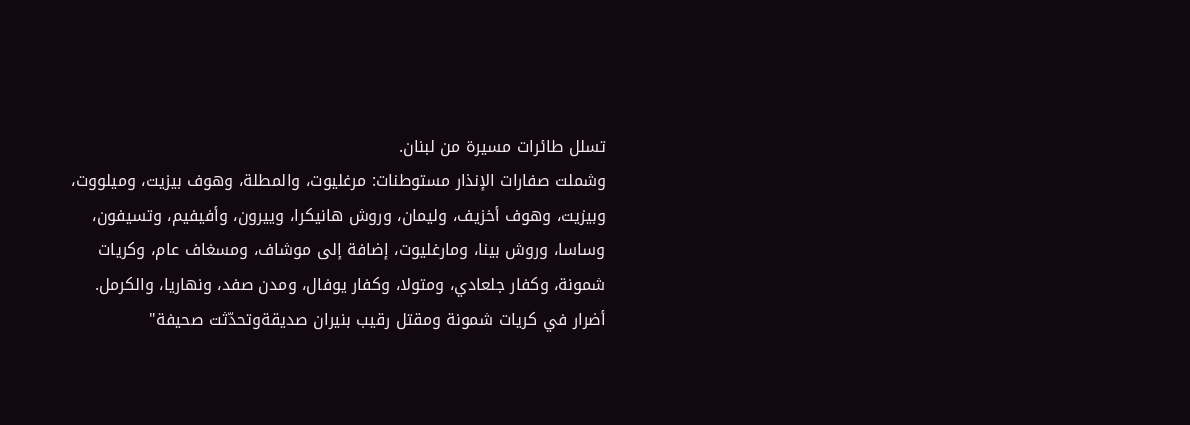تسلل طائرات مسيرة من لبنان.
وشملت صفارات الإنذار مستوطنات: مرغليوت، والمطلة، وهوف بيزيت، وميلووت، وبيزيت، وهوف أخزيف، وليمان، وروش هانيكرا، وييرون، وأفيفيم، وتسيفون، وساسا، وروش بينا، ومارغليوت، إضافة إلى موشاف، ومسغاف عام، وكريات شمونة، وكفار جلعادي، ومتولا، وكفار يوفال، ومدن صفد، ونهاريا، والكرمل.
أضرار في كريات شمونة ومقتل رقيب بنيران صديقةوتحدّثت صحيفة"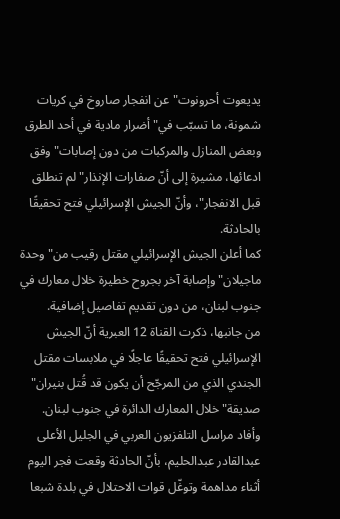يديعوت أحرونوت" عن انفجار صاروخ في كريات شمونة، ما تسبّب في" أضرار مادية في أحد الطرق وبعض المنازل والمركبات من دون إصابات" وفق ادعائها، مشيرة إلى أنّ صفارات الإنذار" لم تنطلق قبل الانفجار"، وأنّ الجيش الإسرائيلي فتح تحقيقًا بالحادثة.
كما أعلن الجيش الإسرائيلي مقتل رقيب من" وحدة ماجيلان" وإصابة آخر بجروح خطيرة خلال معارك في جنوب لبنان، من دون تقديم تفاصيل إضافية.
من جانبها، ذكرت القناة 12 العبرية أنّ الجيش الإسرائيلي فتح تحقيقًا عاجلًا في ملابسات مقتل الجندي الذي من المرجّح أن يكون قد قُتل بنيران" صديقة" خلال المعارك الدائرة في جنوب لبنان.
وأفاد مراسل التلفزيون العربي في الجليل الأعلى عبدالقادر عبدالحليم، بأنّ الحادثة وقعت فجر اليوم أثناء مداهمة وتوغّل قوات الاحتلال في بلدة شبعا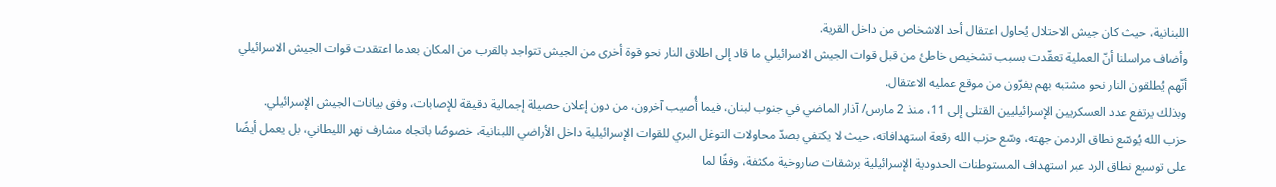اللبنانية، حيث كان جيش الاحتلال يُحاول اعتقال أحد الاشخاص من داخل القرية.
وأضاف مراسلنا أنّ العملية تعقّدت بسبب تشخيص خاطئ من قبل قوات الجيش الاسرائيلي ما قاد إلى اطلاق النار نحو قوة أخرى من الجيش تتواجد بالقرب من المكان بعدما اعتقدت قوات الجيش الاسرائيلي أنّهم يُطلقون النار نحو مشتبه بهم يفرّون من موقع عمليه الاعتقال.
وبذلك يرتفع عدد العسكريين الإسرائيليين القتلى إلى 11، منذ 2 مارس/ آذار الماضي في جنوب لبنان، فيما أُصيب آخرون، من دون إعلان حصيلة إجمالية دقيقة للإصابات، وفق بيانات الجيش الإسرائيلي.
حزب الله يُوسّع نطاق الردمن جهته، وسّع حزب الله رقعة استهدافاته، حيث لا يكتفي بصدّ محاولات التوغل البري للقوات الإسرائيلية داخل الأراضي اللبنانية، خصوصًا باتجاه مشارف نهر الليطاني، بل يعمل أيضًا على توسيع نطاق الرد عبر استهداف المستوطنات الحدودية الإسرائيلية برشقات صاروخية مكثفة، وفقًا لما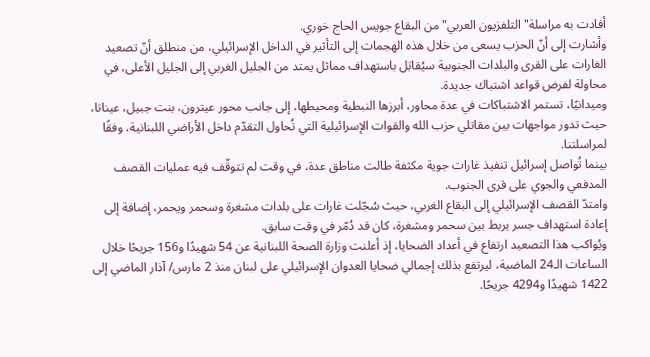أفادت به مراسلة" التلفزيون العربي" من البقاع جويس الحاج خوري.
وأشارت إلى أنّ الحزب يسعى من خلال هذه الهجمات إلى التأثير في الداخل الإسرائيلي، من منطلق أنّ تصعيد الغارات على القرى والبلدات الجنوبية سيُقابَل باستهداف مماثل يمتد من الجليل الغربي إلى الجليل الأعلى، في محاولة لفرض قواعد اشتباك جديدة.
وميدانيًا، تستمر الاشتباكات في عدة محاور، أبرزها النبطية ومحيطها، إلى جانب محور عيترون، بنت جبيل، عيناتا، حيث تدور مواجهات بين مقاتلي حزب الله والقوات الإسرائيلية التي تُحاول التقدّم داخل الأراضي اللبنانية، وفقًا لمراسلتنا.
بينما تُواصل إسرائيل تنفيذ غارات جوية مكثفة طالت مناطق عدة، في وقت لم تتوقّف فيه عمليات القصف المدفعي والجوي على قرى الجنوب.
وامتدّ القصف الإسرائيلي إلى البقاع الغربي، حيث سُجّلت غارات على بلدات مشغرة وسحمر ويحمر، إضافة إلى إعادة استهداف جسر يربط بين سحمر ومشغرة، كان قد دُمّر في وقت سابق.
ويُواكب هذا التصعيد ارتفاع في أعداد الضحايا، إذ أعلنت وزارة الصحة اللبنانية عن 54 شهيدًا و156 جريحًا خلال الساعات الـ24 الماضية، ليرتفع بذلك إجمالي ضحايا العدوان الإسرائيلي على لبنان منذ 2 مارس/ آذار الماضي إلى 1422 شهيدًا و4294 جريحًا.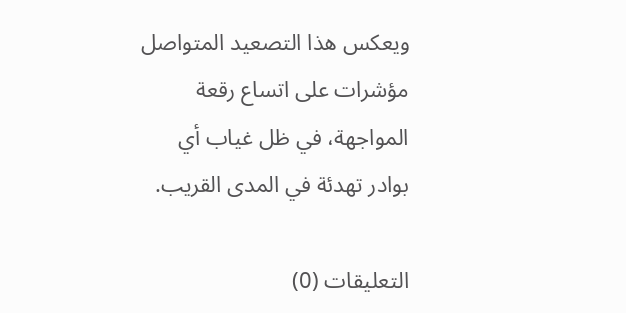ويعكس هذا التصعيد المتواصل مؤشرات على اتساع رقعة المواجهة، في ظل غياب أي بوادر تهدئة في المدى القريب.

التعليقات (0)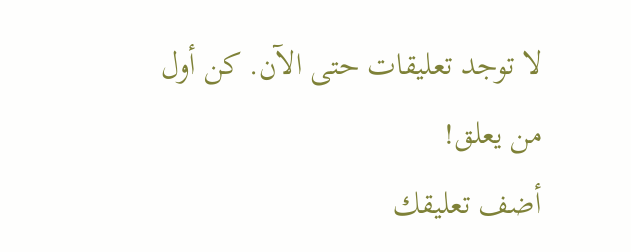لا توجد تعليقات حتى الآن. كن أول من يعلق!
أضف تعليقك